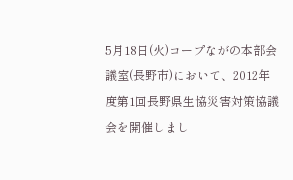5月18日(火)コープながの本部会議室(長野市)において、2012年度第1回長野県生協災害対策協議会を開催しまし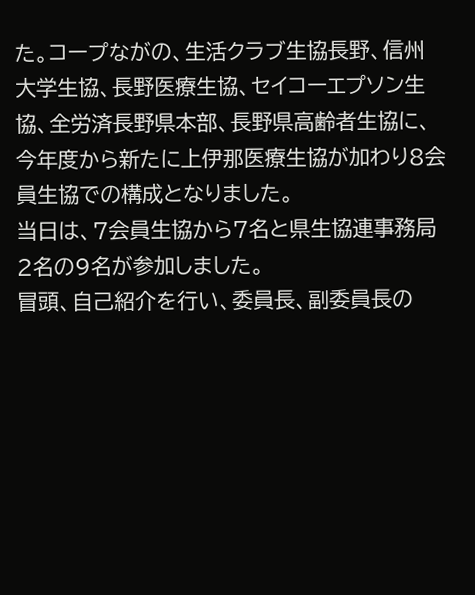た。コープながの、生活クラブ生協長野、信州大学生協、長野医療生協、セイコーエプソン生協、全労済長野県本部、長野県高齢者生協に、今年度から新たに上伊那医療生協が加わり8会員生協での構成となりました。
当日は、7会員生協から7名と県生協連事務局2名の9名が参加しました。
冒頭、自己紹介を行い、委員長、副委員長の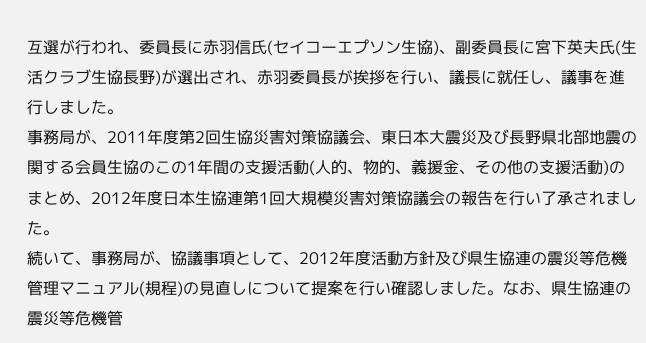互選が行われ、委員長に赤羽信氏(セイコーエプソン生協)、副委員長に宮下英夫氏(生活クラブ生協長野)が選出され、赤羽委員長が挨拶を行い、議長に就任し、議事を進行しました。
事務局が、2011年度第2回生協災害対策協議会、東日本大震災及び長野県北部地震の関する会員生協のこの1年間の支援活動(人的、物的、義援金、その他の支援活動)のまとめ、2012年度日本生協連第1回大規模災害対策協議会の報告を行い了承されました。
続いて、事務局が、協議事項として、2012年度活動方針及び県生協連の震災等危機管理マニュアル(規程)の見直しについて提案を行い確認しました。なお、県生協連の震災等危機管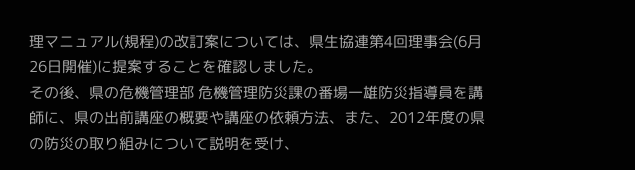理マニュアル(規程)の改訂案については、県生協連第4回理事会(6月26日開催)に提案することを確認しました。
その後、県の危機管理部 危機管理防災課の番場一雄防災指導員を講師に、県の出前講座の概要や講座の依頼方法、また、2012年度の県の防災の取り組みについて説明を受け、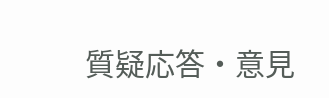質疑応答・意見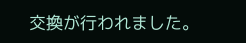交換が行われました。